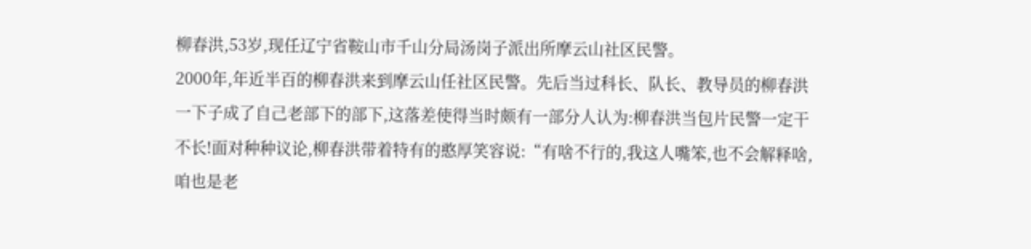柳春洪,53岁,现任辽宁省鞍山市千山分局汤岗子派出所摩云山社区民警。
2000年,年近半百的柳春洪来到摩云山任社区民警。先后当过科长、队长、教导员的柳春洪一下子成了自己老部下的部下,这落差使得当时颇有一部分人认为:柳春洪当包片民警一定干不长!面对种种议论,柳春洪带着特有的憨厚笑容说:“有啥不行的,我这人嘴笨,也不会解释啥,咱也是老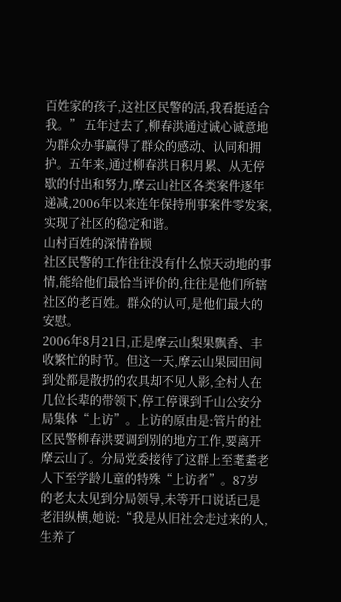百姓家的孩子,这社区民警的活,我看挺适合我。” 五年过去了,柳春洪通过诚心诚意地为群众办事赢得了群众的感动、认同和拥护。五年来,通过柳春洪日积月累、从无停歇的付出和努力,摩云山社区各类案件逐年递减,2006年以来连年保持刑事案件零发案,实现了社区的稳定和谐。
山村百姓的深情眷顾
社区民警的工作往往没有什么惊天动地的事情,能给他们最恰当评价的,往往是他们所辖社区的老百姓。群众的认可,是他们最大的安慰。
2006年8月21日,正是摩云山梨果飘香、丰收繁忙的时节。但这一天,摩云山果园田间到处都是散扔的农具却不见人影,全村人在几位长辈的带领下,停工停课到千山公安分局集体“上访”。上访的原由是:管片的社区民警柳春洪要调到别的地方工作,要离开摩云山了。分局党委接待了这群上至耄耋老人下至学龄儿童的特殊“上访者”。87岁的老太太见到分局领导,未等开口说话已是老泪纵横,她说:“我是从旧社会走过来的人,生养了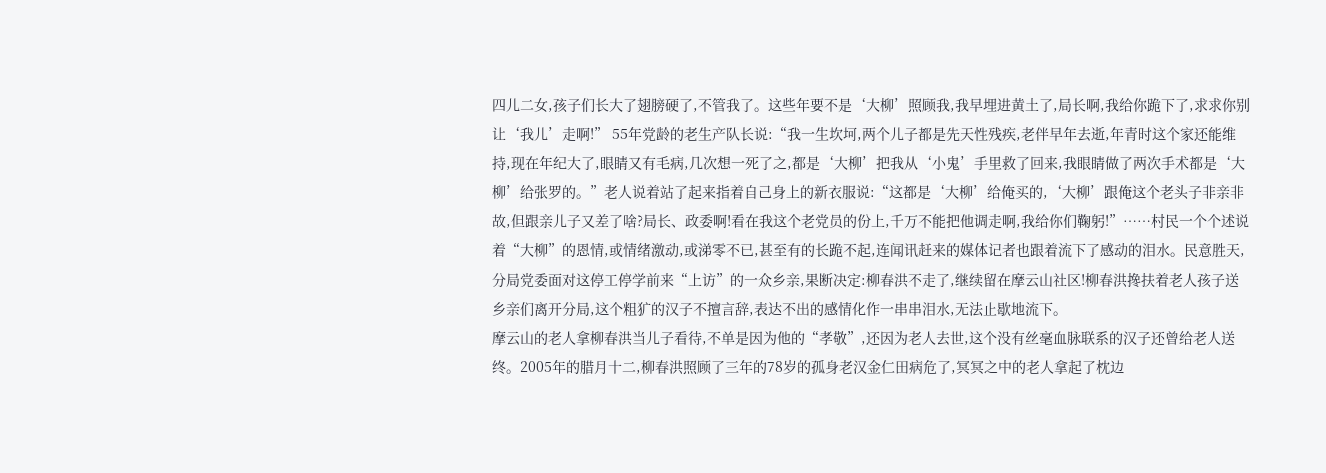四儿二女,孩子们长大了翅膀硬了,不管我了。这些年要不是‘大柳’照顾我,我早埋进黄土了,局长啊,我给你跪下了,求求你别让‘我儿’走啊!” 55年党龄的老生产队长说:“我一生坎坷,两个儿子都是先天性残疾,老伴早年去逝,年青时这个家还能维持,现在年纪大了,眼睛又有毛病,几次想一死了之,都是‘大柳’把我从‘小鬼’手里救了回来,我眼睛做了两次手术都是‘大柳’给张罗的。”老人说着站了起来指着自己身上的新衣服说:“这都是‘大柳’给俺买的,‘大柳’跟俺这个老头子非亲非故,但跟亲儿子又差了啥?局长、政委啊!看在我这个老党员的份上,千万不能把他调走啊,我给你们鞠躬!”……村民一个个述说着“大柳”的恩情,或情绪激动,或涕零不已,甚至有的长跪不起,连闻讯赶来的媒体记者也跟着流下了感动的泪水。民意胜天,分局党委面对这停工停学前来“上访”的一众乡亲,果断决定:柳春洪不走了,继续留在摩云山社区!柳春洪搀扶着老人孩子送乡亲们离开分局,这个粗犷的汉子不擅言辞,表达不出的感情化作一串串泪水,无法止歇地流下。
摩云山的老人拿柳春洪当儿子看待,不单是因为他的“孝敬”,还因为老人去世,这个没有丝毫血脉联系的汉子还曾给老人送终。2005年的腊月十二,柳春洪照顾了三年的78岁的孤身老汉金仁田病危了,冥冥之中的老人拿起了枕边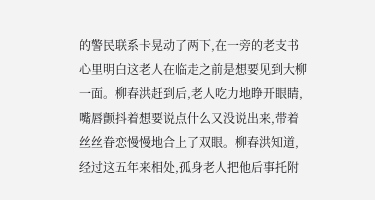的警民联系卡晃动了两下,在一旁的老支书心里明白这老人在临走之前是想要见到大柳一面。柳春洪赶到后,老人吃力地睁开眼睛,嘴唇颤抖着想要说点什么又没说出来,带着丝丝眷恋慢慢地合上了双眼。柳春洪知道,经过这五年来相处,孤身老人把他后事托附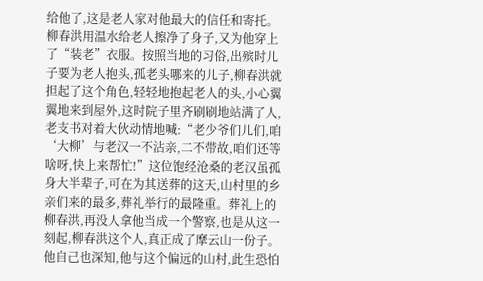给他了,这是老人家对他最大的信任和寄托。柳春洪用温水给老人擦净了身子,又为他穿上了“装老”衣服。按照当地的习俗,出殡时儿子要为老人抱头,孤老头哪来的儿子,柳春洪就担起了这个角色,轻轻地抱起老人的头,小心翼翼地来到屋外,这时院子里齐刷刷地站满了人,老支书对着大伙动情地喊:“老少爷们儿们,咱‘大柳’与老汉一不沾亲,二不带故,咱们还等啥呀,快上来帮忙!”这位饱经沧桑的老汉虽孤身大半辈子,可在为其送葬的这天,山村里的乡亲们来的最多,葬礼举行的最隆重。葬礼上的柳春洪,再没人拿他当成一个警察,也是从这一刻起,柳春洪这个人,真正成了摩云山一份子。他自己也深知,他与这个偏远的山村,此生恐怕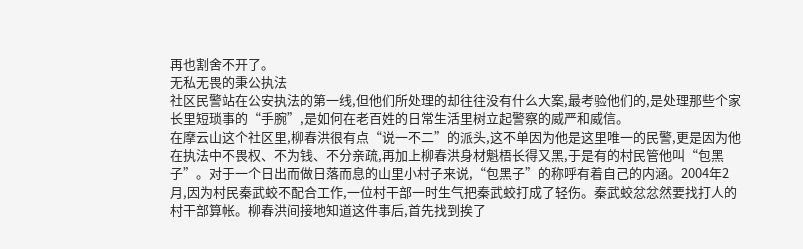再也割舍不开了。
无私无畏的秉公执法
社区民警站在公安执法的第一线,但他们所处理的却往往没有什么大案,最考验他们的,是处理那些个家长里短琐事的“手腕”,是如何在老百姓的日常生活里树立起警察的威严和威信。
在摩云山这个社区里,柳春洪很有点“说一不二”的派头,这不单因为他是这里唯一的民警,更是因为他在执法中不畏权、不为钱、不分亲疏,再加上柳春洪身材魁梧长得又黑,于是有的村民管他叫“包黑子”。对于一个日出而做日落而息的山里小村子来说,“包黑子”的称呼有着自己的内涵。2004年2月,因为村民秦武蛟不配合工作,一位村干部一时生气把秦武蛟打成了轻伤。秦武蛟忿忿然要找打人的村干部算帐。柳春洪间接地知道这件事后,首先找到挨了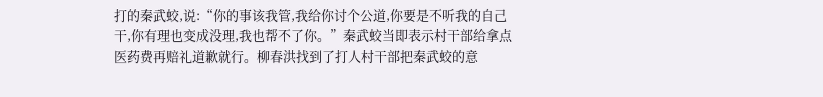打的秦武蛟,说:“你的事该我管,我给你讨个公道,你要是不听我的自己干,你有理也变成没理,我也帮不了你。”秦武蛟当即表示村干部给拿点医药费再赔礼道歉就行。柳春洪找到了打人村干部把秦武蛟的意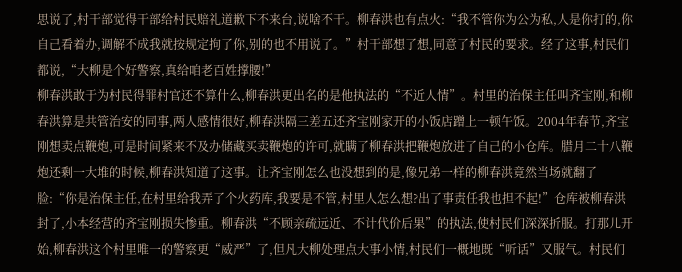思说了,村干部觉得干部给村民赔礼道歉下不来台,说啥不干。柳春洪也有点火:“我不管你为公为私,人是你打的,你自己看着办,调解不成我就按规定拘了你,别的也不用说了。”村干部想了想,同意了村民的要求。经了这事,村民们都说,“大柳是个好警察,真给咱老百姓撑腰!”
柳春洪敢于为村民得罪村官还不算什么,柳春洪更出名的是他执法的“不近人情”。村里的治保主任叫齐宝刚,和柳春洪算是共管治安的同事,两人感情很好,柳春洪隔三差五还齐宝刚家开的小饭店蹭上一顿午饭。2004年春节,齐宝刚想卖点鞭炮,可是时间紧来不及办储藏买卖鞭炮的许可,就瞒了柳春洪把鞭炮放进了自己的小仓库。腊月二十八鞭炮还剩一大堆的时候,柳春洪知道了这事。让齐宝刚怎么也没想到的是,像兄弟一样的柳春洪竟然当场就翻了脸:“你是治保主任,在村里给我弄了个火药库,我要是不管,村里人怎么想?出了事责任我也担不起!”仓库被柳春洪封了,小本经营的齐宝刚损失惨重。柳春洪“不顾亲疏远近、不计代价后果”的执法,使村民们深深折服。打那儿开始,柳春洪这个村里唯一的警察更“威严”了,但凡大柳处理点大事小情,村民们一概地既“听话”又服气。村民们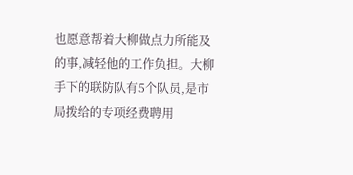也愿意帮着大柳做点力所能及的事,减轻他的工作负担。大柳手下的联防队有5个队员,是市局拨给的专项经费聘用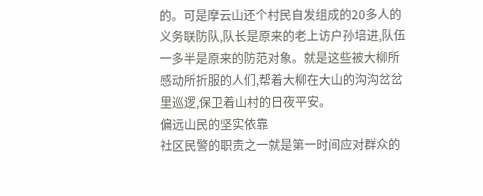的。可是摩云山还个村民自发组成的20多人的义务联防队,队长是原来的老上访户孙培进,队伍一多半是原来的防范对象。就是这些被大柳所感动所折服的人们,帮着大柳在大山的沟沟岔岔里巡逻,保卫着山村的日夜平安。
偏远山民的坚实依靠
社区民警的职责之一就是第一时间应对群众的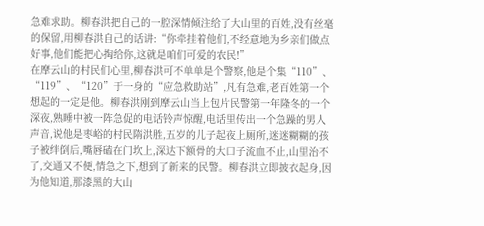急难求助。柳春洪把自己的一腔深情倾注给了大山里的百姓,没有丝毫的保留,用柳春洪自己的话讲:“你牵挂着他们,不经意地为乡亲们做点好事,他们能把心掏给你,这就是咱们可爱的农民!”
在摩云山的村民们心里,柳春洪可不单单是个警察,他是个集“110”、“119”、“120”于一身的“应急救助站”,凡有急难,老百姓第一个想起的一定是他。柳春洪刚到摩云山当上包片民警第一年隆冬的一个深夜,熟睡中被一阵急促的电话铃声惊醒,电话里传出一个急躁的男人声音,说他是枣峪的村民隋洪胜,五岁的儿子起夜上厕所,迷迷糊糊的孩子被绊倒后,嘴唇磕在门坎上,深达下额骨的大口子流血不止,山里治不了,交通又不便,情急之下,想到了新来的民警。柳春洪立即披衣起身,因为他知道,那漆黑的大山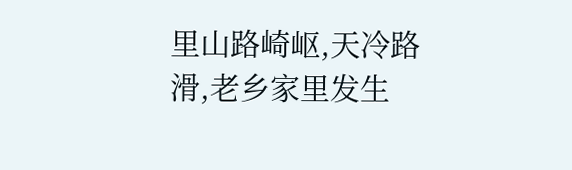里山路崎岖,天冷路滑,老乡家里发生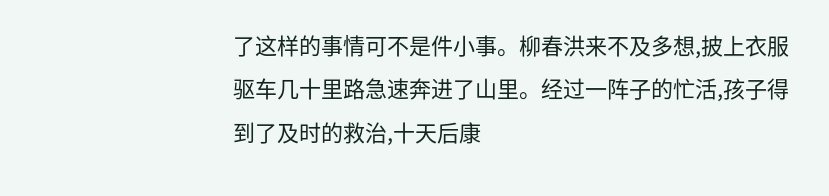了这样的事情可不是件小事。柳春洪来不及多想,披上衣服驱车几十里路急速奔进了山里。经过一阵子的忙活,孩子得到了及时的救治,十天后康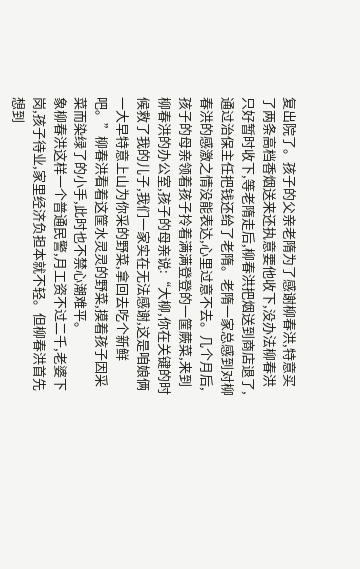复出院了。孩子的父亲老隋为了感谢柳春洪,特意买了两条高档香烟送来还执意要他收下,没办法柳春洪只好暂时收下,等老隋走后,柳春洪把烟送到商店退了,通过治保主任把钱还给了老隋。老隋一家总感到对柳春洪的感激之情没能表达,心里过意不去。几个月后,孩子的母亲领着孩子拎着满满登登的一筐蕨菜,来到柳春洪的办公室,孩子的母亲说:“大柳,你在关键的时候救了我的儿子,我们一家实在无法感谢,这是咱娘俩一大早特意上山为你采的野菜,拿回去吃个新鲜吧。”柳春洪看着这筐水灵灵的野菜,摸着孩子因采菜而染绿了的小手,此时也不禁心潮难平。
象柳春洪这样一个普通民警,月工资不过二千,老婆下岗,孩子待业,家里经济负担本就不轻。但柳春洪首先想到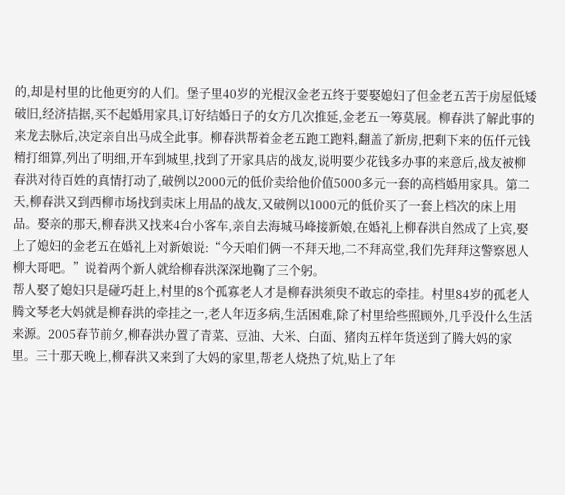的,却是村里的比他更穷的人们。堡子里40岁的光棍汉金老五终于要娶媳妇了但金老五苦于房屋低矮破旧,经济拮据,买不起婚用家具,订好结婚日子的女方几次推延,金老五一筹莫展。柳春洪了解此事的来龙去脉后,决定亲自出马成全此事。柳春洪帮着金老五跑工跑料,翻盖了新房,把剩下来的伍仟元钱精打细算,列出了明细,开车到城里,找到了开家具店的战友,说明要少花钱多办事的来意后,战友被柳春洪对待百姓的真情打动了,破例以2000元的低价卖给他价值5000多元一套的高档婚用家具。第二天,柳春洪又到西柳市场找到卖床上用品的战友,又破例以1000元的低价买了一套上档次的床上用品。娶亲的那天,柳春洪又找来4台小客车,亲自去海城马峰接新娘,在婚礼上柳春洪自然成了上宾,娶上了媳妇的金老五在婚礼上对新娘说:“今天咱们俩一不拜天地,二不拜高堂,我们先拜拜这警察恩人柳大哥吧。”说着两个新人就给柳春洪深深地鞠了三个躬。
帮人娶了媳妇只是碰巧赶上,村里的8个孤寡老人才是柳春洪须臾不敢忘的牵挂。村里84岁的孤老人腾文琴老大妈就是柳春洪的牵挂之一,老人年迈多病,生活困难,除了村里给些照顾外,几乎没什么生活来源。2005春节前夕,柳春洪办置了青菜、豆油、大米、白面、猪肉五样年货送到了腾大妈的家里。三十那天晚上,柳春洪又来到了大妈的家里,帮老人烧热了炕,贴上了年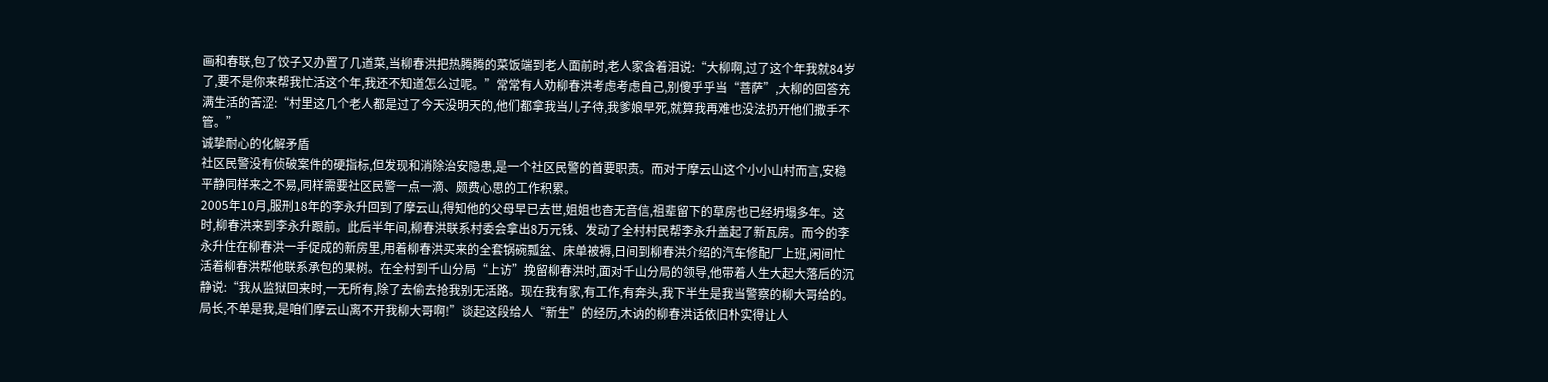画和春联,包了饺子又办置了几道菜,当柳春洪把热腾腾的菜饭端到老人面前时,老人家含着泪说:“大柳啊,过了这个年我就84岁了,要不是你来帮我忙活这个年,我还不知道怎么过呢。”常常有人劝柳春洪考虑考虑自己,别傻乎乎当“菩萨”,大柳的回答充满生活的苦涩:“村里这几个老人都是过了今天没明天的,他们都拿我当儿子待,我爹娘早死,就算我再难也没法扔开他们撒手不管。”
诚挚耐心的化解矛盾
社区民警没有侦破案件的硬指标,但发现和消除治安隐患,是一个社区民警的首要职责。而对于摩云山这个小小山村而言,安稳平静同样来之不易,同样需要社区民警一点一滴、颇费心思的工作积累。
2005年10月,服刑18年的李永升回到了摩云山,得知他的父母早已去世,姐姐也杳无音信,祖辈留下的草房也已经坍塌多年。这时,柳春洪来到李永升跟前。此后半年间,柳春洪联系村委会拿出8万元钱、发动了全村村民帮李永升盖起了新瓦房。而今的李永升住在柳春洪一手促成的新房里,用着柳春洪买来的全套锅碗瓢盆、床单被褥,日间到柳春洪介绍的汽车修配厂上班,闲间忙活着柳春洪帮他联系承包的果树。在全村到千山分局“上访”挽留柳春洪时,面对千山分局的领导,他带着人生大起大落后的沉静说:“我从监狱回来时,一无所有,除了去偷去抢我别无活路。现在我有家,有工作,有奔头,我下半生是我当警察的柳大哥给的。局长,不单是我,是咱们摩云山离不开我柳大哥啊!”谈起这段给人“新生”的经历,木讷的柳春洪话依旧朴实得让人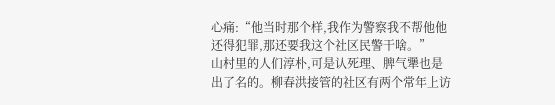心痛:“他当时那个样,我作为警察我不帮他他还得犯罪,那还要我这个社区民警干啥。”
山村里的人们淳朴,可是认死理、脾气犟也是出了名的。柳春洪接管的社区有两个常年上访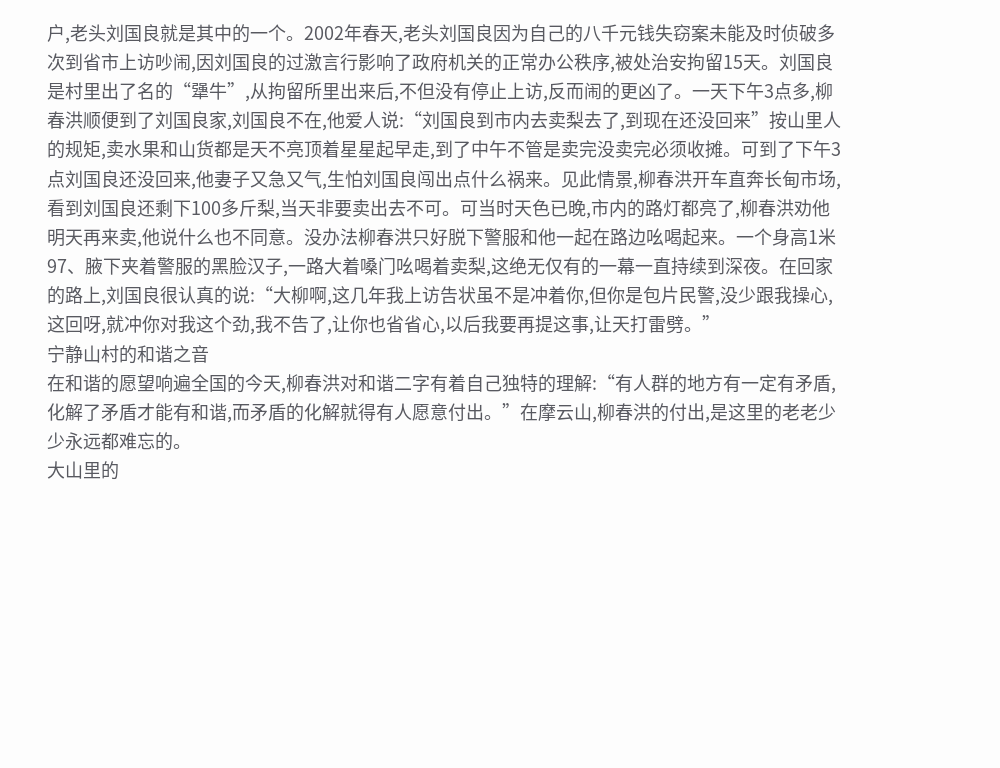户,老头刘国良就是其中的一个。2002年春天,老头刘国良因为自己的八千元钱失窃案未能及时侦破多次到省市上访吵闹,因刘国良的过激言行影响了政府机关的正常办公秩序,被处治安拘留15天。刘国良是村里出了名的“犟牛”,从拘留所里出来后,不但没有停止上访,反而闹的更凶了。一天下午3点多,柳春洪顺便到了刘国良家,刘国良不在,他爱人说:“刘国良到市内去卖梨去了,到现在还没回来”按山里人的规矩,卖水果和山货都是天不亮顶着星星起早走,到了中午不管是卖完没卖完必须收摊。可到了下午3点刘国良还没回来,他妻子又急又气,生怕刘国良闯出点什么祸来。见此情景,柳春洪开车直奔长甸市场,看到刘国良还剩下100多斤梨,当天非要卖出去不可。可当时天色已晚,市内的路灯都亮了,柳春洪劝他明天再来卖,他说什么也不同意。没办法柳春洪只好脱下警服和他一起在路边吆喝起来。一个身高1米97、腋下夹着警服的黑脸汉子,一路大着嗓门吆喝着卖梨,这绝无仅有的一幕一直持续到深夜。在回家的路上,刘国良很认真的说:“大柳啊,这几年我上访告状虽不是冲着你,但你是包片民警,没少跟我操心,这回呀,就冲你对我这个劲,我不告了,让你也省省心,以后我要再提这事,让天打雷劈。”
宁静山村的和谐之音
在和谐的愿望响遍全国的今天,柳春洪对和谐二字有着自己独特的理解:“有人群的地方有一定有矛盾,化解了矛盾才能有和谐,而矛盾的化解就得有人愿意付出。”在摩云山,柳春洪的付出,是这里的老老少少永远都难忘的。
大山里的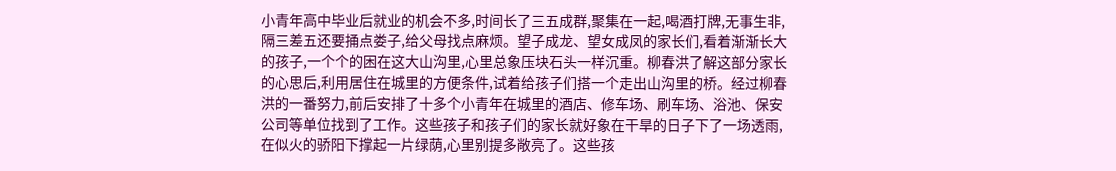小青年高中毕业后就业的机会不多,时间长了三五成群,聚集在一起,喝酒打牌,无事生非,隔三差五还要捅点娄子,给父母找点麻烦。望子成龙、望女成凤的家长们,看着渐渐长大的孩子,一个个的困在这大山沟里,心里总象压块石头一样沉重。柳春洪了解这部分家长的心思后,利用居住在城里的方便条件,试着给孩子们搭一个走出山沟里的桥。经过柳春洪的一番努力,前后安排了十多个小青年在城里的酒店、修车场、刷车场、浴池、保安公司等单位找到了工作。这些孩子和孩子们的家长就好象在干旱的日子下了一场透雨,在似火的骄阳下撑起一片绿荫,心里别提多敞亮了。这些孩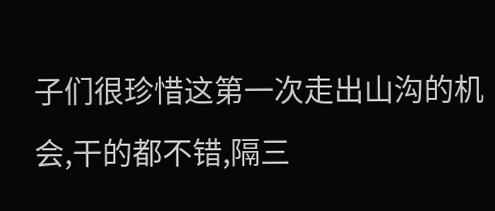子们很珍惜这第一次走出山沟的机会,干的都不错,隔三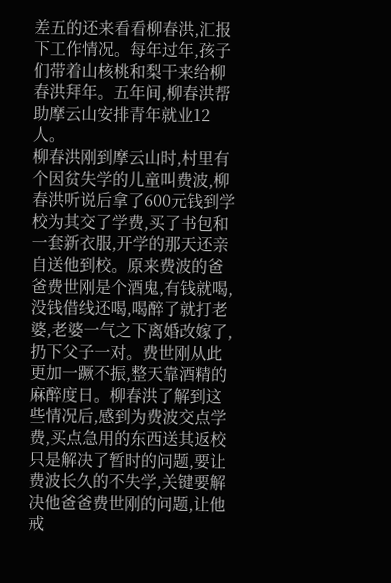差五的还来看看柳春洪,汇报下工作情况。每年过年,孩子们带着山核桃和梨干来给柳春洪拜年。五年间,柳春洪帮助摩云山安排青年就业12人。
柳春洪刚到摩云山时,村里有个因贫失学的儿童叫费波,柳春洪听说后拿了600元钱到学校为其交了学费,买了书包和一套新衣服,开学的那天还亲自送他到校。原来费波的爸爸费世刚是个酒鬼,有钱就喝,没钱借线还喝,喝醉了就打老婆,老婆一气之下离婚改嫁了,扔下父子一对。费世刚从此更加一蹶不振,整天靠酒精的麻醉度日。柳春洪了解到这些情况后,感到为费波交点学费,买点急用的东西送其返校只是解决了暂时的问题,要让费波长久的不失学,关键要解决他爸爸费世刚的问题,让他戒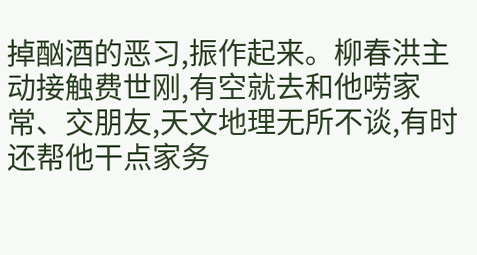掉酗酒的恶习,振作起来。柳春洪主动接触费世刚,有空就去和他唠家常、交朋友,天文地理无所不谈,有时还帮他干点家务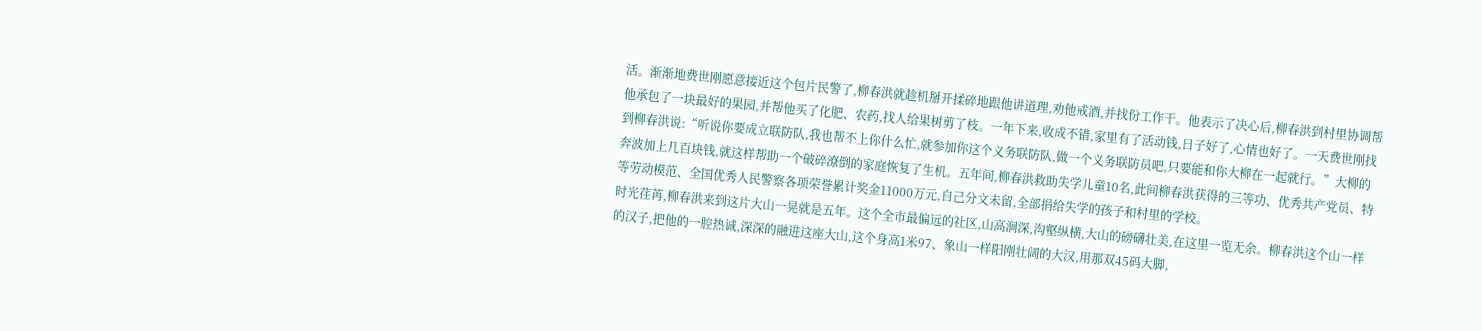活。渐渐地费世刚愿意接近这个包片民警了,柳春洪就趁机掰开揉碎地跟他讲道理,劝他戒酒,并找份工作干。他表示了决心后,柳春洪到村里协调帮他承包了一块最好的果园,并帮他买了化肥、农药,找人给果树剪了枝。一年下来,收成不错,家里有了活动钱,日子好了,心情也好了。一天费世刚找到柳春洪说:“听说你要成立联防队,我也帮不上你什么忙,就参加你这个义务联防队,做一个义务联防员吧,只要能和你大柳在一起就行。”大柳的奔波加上几百块钱,就这样帮助一个破碎潦倒的家庭恢复了生机。五年间,柳春洪救助失学儿童10名,此间柳春洪获得的三等功、优秀共产党员、特等劳动模范、全国优秀人民警察各项荣誉累计奖金11000万元,自己分文未留,全部捐给失学的孩子和村里的学校。
时光荏苒,柳春洪来到这片大山一晃就是五年。这个全市最偏远的社区,山高涧深,沟壑纵横,大山的磅礴壮美,在这里一览无余。柳春洪这个山一样的汉子,把他的一腔热诚,深深的融进这座大山,这个身高1米97、象山一样阳刚壮阔的大汉,用那双45码大脚,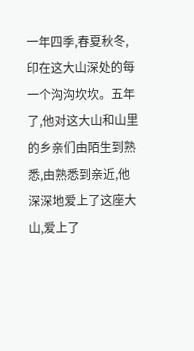一年四季,春夏秋冬,印在这大山深处的每一个沟沟坎坎。五年了,他对这大山和山里的乡亲们由陌生到熟悉,由熟悉到亲近,他深深地爱上了这座大山,爱上了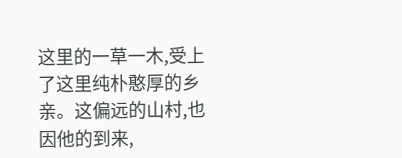这里的一草一木,受上了这里纯朴憨厚的乡亲。这偏远的山村,也因他的到来,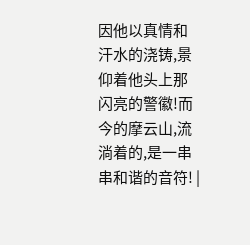因他以真情和汗水的浇铸,景仰着他头上那闪亮的警徽!而今的摩云山,流淌着的,是一串串和谐的音符! |